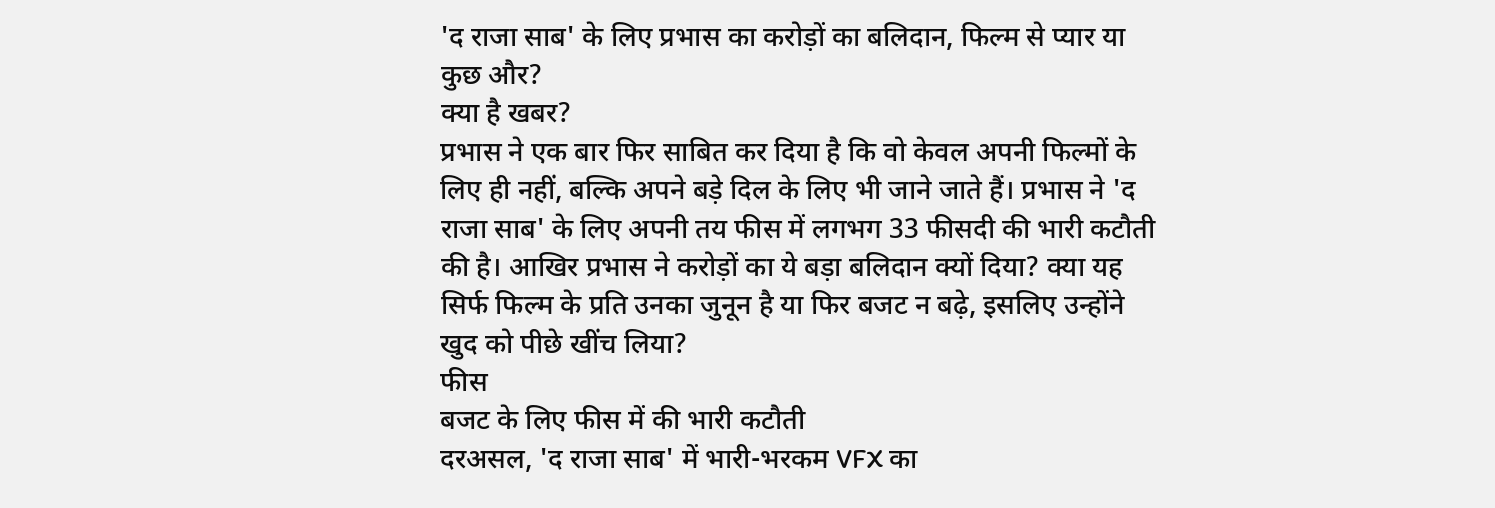'द राजा साब' के लिए प्रभास का करोड़ों का बलिदान, फिल्म से प्यार या कुछ और?
क्या है खबर?
प्रभास ने एक बार फिर साबित कर दिया है कि वो केवल अपनी फिल्मों के लिए ही नहीं, बल्कि अपने बड़े दिल के लिए भी जाने जाते हैं। प्रभास ने 'द राजा साब' के लिए अपनी तय फीस में लगभग 33 फीसदी की भारी कटौती की है। आखिर प्रभास ने करोड़ों का ये बड़ा बलिदान क्यों दिया? क्या यह सिर्फ फिल्म के प्रति उनका जुनून है या फिर बजट न बढ़े, इसलिए उन्होंने खुद को पीछे खींच लिया?
फीस
बजट के लिए फीस में की भारी कटौती
दरअसल, 'द राजा साब' में भारी-भरकम VFX का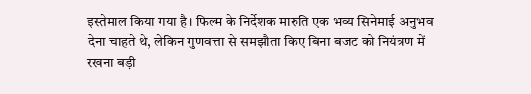इस्तेमाल किया गया है। फिल्म के निर्देशक मारुति एक भव्य सिनेमाई अनुभव देना चाहते थे, लेकिन गुणवत्ता से समझौता किए बिना बजट को नियंत्रण में रखना बड़ी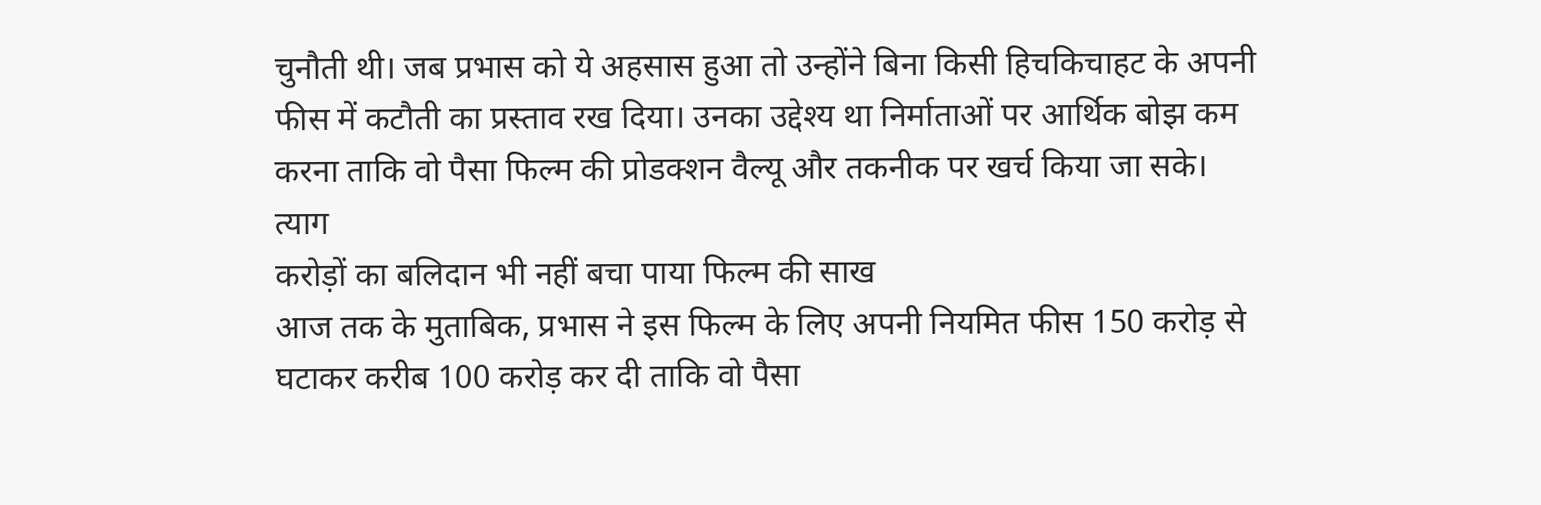चुनौती थी। जब प्रभास को ये अहसास हुआ तो उन्होंने बिना किसी हिचकिचाहट के अपनी फीस में कटौती का प्रस्ताव रख दिया। उनका उद्देश्य था निर्माताओं पर आर्थिक बोझ कम करना ताकि वो पैसा फिल्म की प्रोडक्शन वैल्यू और तकनीक पर खर्च किया जा सके।
त्याग
करोड़ों का बलिदान भी नहीं बचा पाया फिल्म की साख
आज तक के मुताबिक, प्रभास ने इस फिल्म के लिए अपनी नियमित फीस 150 करोड़ से घटाकर करीब 100 करोड़ कर दी ताकि वो पैसा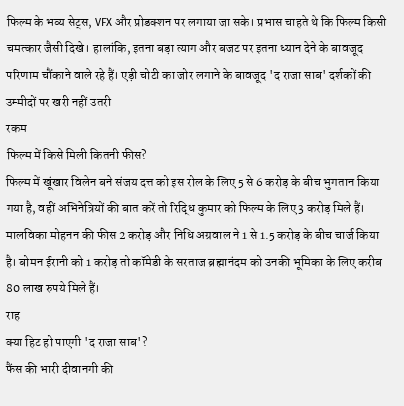फिल्म के भव्य सेट्स, VFX और प्रोडक्शन पर लगाया जा सके। प्रभास चाहते थे कि फिल्म किसी चमत्कार जैसी दिखे। हालांकि, इतना बड़ा त्याग और बजट पर इतना ध्यान देने के बावजूद परिणाम चौंकाने वाले रहे हैं। एड़ी चोटी का जोर लगाने के बावजूद 'द राजा साब' दर्शकों की उम्मीदों पर खरी नहीं उतरी
रकम
फिल्म में किसे मिली कितनी फीस?
फिल्म में खूंखार विलेन बने संजय दत्त को इस रोल के लिए 5 से 6 करोड़ के बीच भुगतान किया गया है, वहीं अभिनेत्रियों की बात करें तो रिद्धि कुमार को फिल्म के लिए 3 करोड़ मिले हैं। मालविका मोहनन की फीस 2 करोड़ और निधि अग्रवाल ने 1 से 1.5 करोड़ के बीच चार्ज किया है। बोमन ईरानी को 1 करोड़ तो कॉमेडी के सरताज ब्रह्मानंदम को उनकी भूमिका के लिए करीब 80 लाख रुपये मिले हैं।
राह
क्या हिट हो पाएगी 'द राजा साब'?
फैंस की भारी दीवानगी की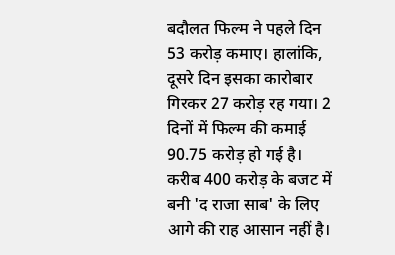बदौलत फिल्म ने पहले दिन 53 करोड़ कमाए। हालांकि, दूसरे दिन इसका कारोबार गिरकर 27 करोड़ रह गया। 2 दिनों में फिल्म की कमाई 90.75 करोड़ हो गई है। करीब 400 करोड़ के बजट में बनी 'द राजा साब' के लिए आगे की राह आसान नहीं है।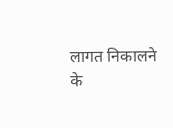लागत निकालने के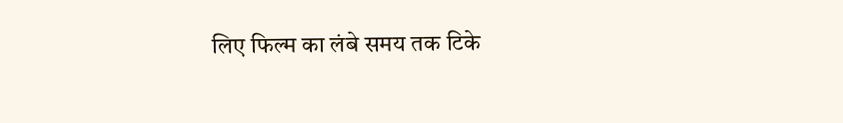लिए फिल्म का लंबे समय तक टिके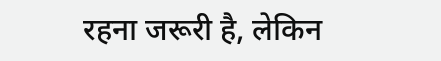रहना जरूरी है, लेकिन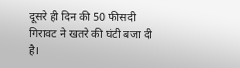दूसरे ही दिन की 50 फीसदी गिरावट ने खतरे की घंटी बजा दी है।